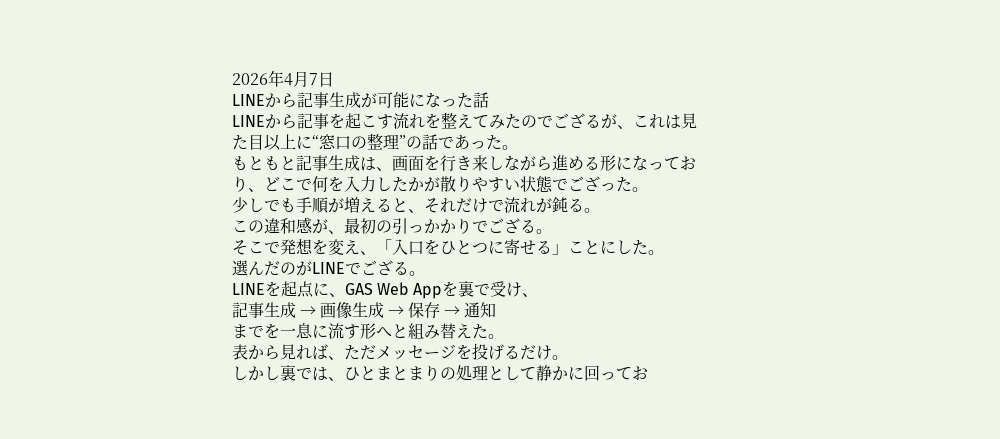2026年4月7日
LINEから記事生成が可能になった話
LINEから記事を起こす流れを整えてみたのでござるが、これは見た目以上に“窓口の整理”の話であった。
もともと記事生成は、画面を行き来しながら進める形になっており、どこで何を入力したかが散りやすい状態でござった。
少しでも手順が増えると、それだけで流れが鈍る。
この違和感が、最初の引っかかりでござる。
そこで発想を変え、「入口をひとつに寄せる」ことにした。
選んだのがLINEでござる。
LINEを起点に、GAS Web Appを裏で受け、
記事生成 → 画像生成 → 保存 → 通知
までを一息に流す形へと組み替えた。
表から見れば、ただメッセージを投げるだけ。
しかし裏では、ひとまとまりの処理として静かに回ってお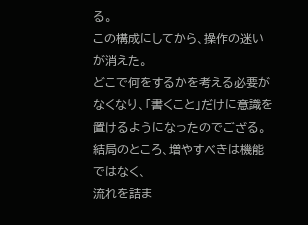る。
この構成にしてから、操作の迷いが消えた。
どこで何をするかを考える必要がなくなり、「書くこと」だけに意識を置けるようになったのでござる。
結局のところ、増やすべきは機能ではなく、
流れを詰ま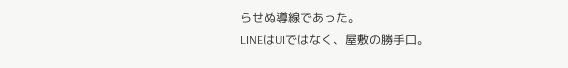らせぬ導線であった。
LINEはUIではなく、屋敷の勝手口。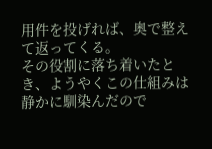用件を投げれば、奥で整えて返ってくる。
その役割に落ち着いたとき、ようやくこの仕組みは静かに馴染んだので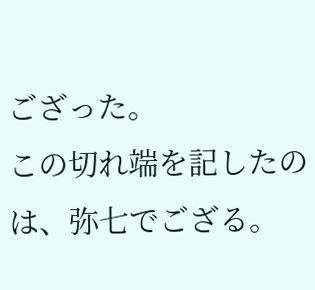ござった。
この切れ端を記したのは、弥七でござる。